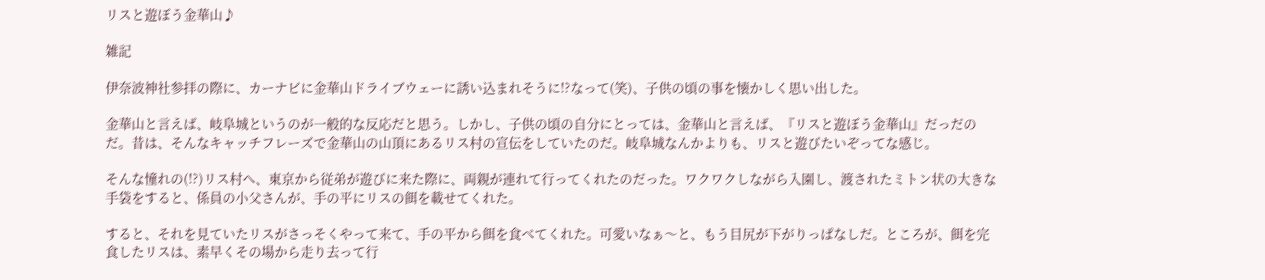リスと遊ぼう金華山♪

雑記

伊奈波神社参拝の際に、カーナビに金華山ドライブウェーに誘い込まれそうに!?なって(笑)、子供の頃の事を懐かしく思い出した。

金華山と言えば、岐阜城というのが一般的な反応だと思う。しかし、子供の頃の自分にとっては、金華山と言えば、『リスと遊ぼう金華山』だっだのだ。昔は、そんなキャッチフレーズで金華山の山頂にあるリス村の宣伝をしていたのだ。岐阜城なんかよりも、リスと遊びたいぞってな感じ。

そんな憧れの(!?)リス村へ、東京から従弟が遊びに来た際に、両親が連れて行ってくれたのだった。ワクワクしながら入園し、渡されたミトン状の大きな手袋をすると、係員の小父さんが、手の平にリスの餌を載せてくれた。

すると、それを見ていたリスがさっそくやって来て、手の平から餌を食べてくれた。可愛いなぁ〜と、もう目尻が下がりっぱなしだ。ところが、餌を完食したリスは、素早くその場から走り去って行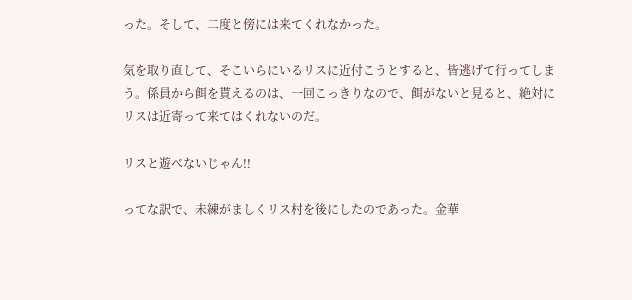った。そして、二度と傍には来てくれなかった。

気を取り直して、そこいらにいるリスに近付こうとすると、皆逃げて行ってしまう。係員から餌を貰えるのは、一回こっきりなので、餌がないと見ると、絶対にリスは近寄って来てはくれないのだ。

リスと遊べないじゃん!!

ってな訳で、未練がましくリス村を後にしたのであった。金華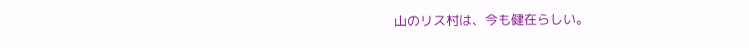山のリス村は、今も健在らしい。